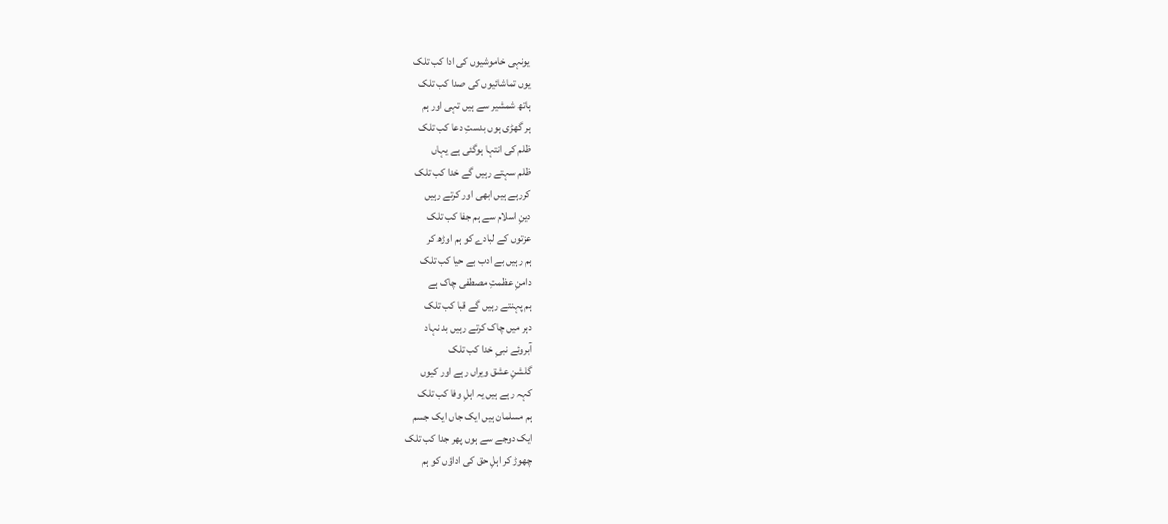یونہی خاموشیوں کی ادا کب تلک
یوں تماشائیوں کی صدا کب تلک
ہاتھ شمشیر سے ہیں تہی اور ہم
ہر گھڑی ہوں بدستِ دعا کب تلک
ظلم کی انتہا ہوگئی ہے یہاں
ظلم سہتے رہیں گے خدا کب تلک
کررہے ہیں ابھی اور کرتے رہیں
دینِ اسلام سے ہم جفا کب تلک
عزتوں کے لبادے کو ہم اوڑھ کر
ہم رہیں بے ادب بے حیا کب تلک
دامنِ عظمتِ مصطفی چاک ہے
ہم پہنتے رہیں گے قبا کب تلک
دہر میں چاک کرتے رہیں بد نہاد
آبروئے نبیِ خدا کب تلک
گلشنِ عشق ویراں رہے اور کیوں
کہہ رہے ہیں یہ اہلِ وفا کب تلک
ہم مسلمان ہیں ایک جاں ایک جسم
ایک دوجے سے ہوں پھر جدا کب تلک
چھوڑ کر اہلِ حق کی اداؤں کو ہم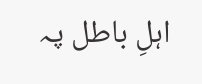اہلِ باطل پہ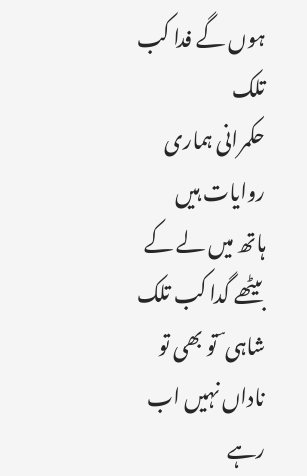ہوں گے فدا کب تلک
حکمرانی ہماری روایات ہیں
ہاتھ میں لے کے بیٹھے گدا کب تلک
شاہی ؔ تو بھی تو ناداں نہیں اب رہے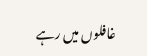غافلوں میں رہے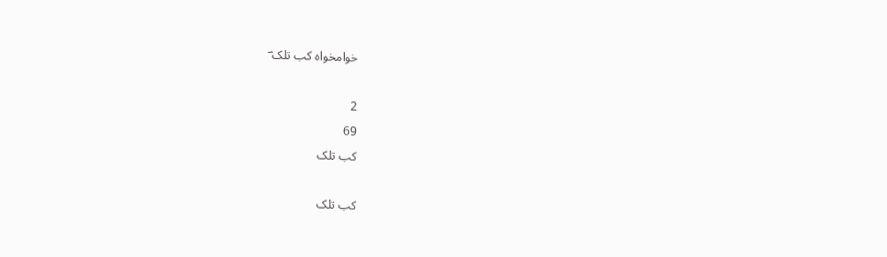خوامخواہ کب تلک ؔ

2
69
کب تلک

کب تلک